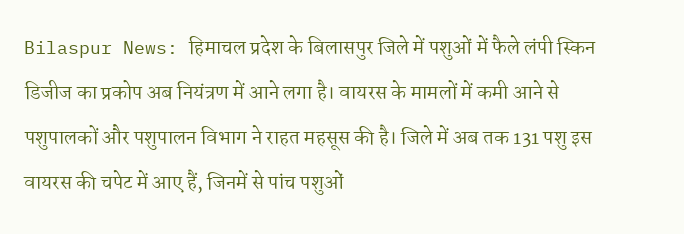Bilaspur News: हिमाचल प्रदेश के बिलासपुर जिले में पशुओं में फैले लंपी स्किन डिजीज का प्रकोप अब नियंत्रण में आने लगा है। वायरस के मामलों में कमी आने से पशुपालकों और पशुपालन विभाग ने राहत महसूस की है। जिले में अब तक 131 पशु इस वायरस की चपेट में आए हैं, जिनमें से पांच पशुओं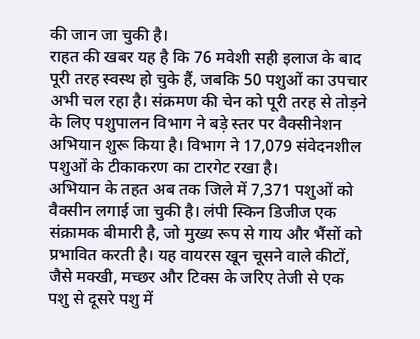की जान जा चुकी है।
राहत की खबर यह है कि 76 मवेशी सही इलाज के बाद पूरी तरह स्वस्थ हो चुके हैं, जबकि 50 पशुओं का उपचार अभी चल रहा है। संक्रमण की चेन को पूरी तरह से तोड़ने के लिए पशुपालन विभाग ने बड़े स्तर पर वैक्सीनेशन अभियान शुरू किया है। विभाग ने 17,079 संवेदनशील पशुओं के टीकाकरण का टारगेट रखा है।
अभियान के तहत अब तक जिले में 7,371 पशुओं को वैक्सीन लगाई जा चुकी है। लंपी स्किन डिजीज एक संक्रामक बीमारी है, जो मुख्य रूप से गाय और भैंसों को प्रभावित करती है। यह वायरस खून चूसने वाले कीटों, जैसे मक्खी, मच्छर और टिक्स के जरिए तेजी से एक पशु से दूसरे पशु में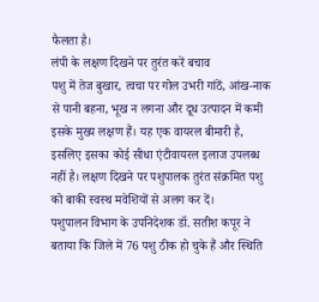फैलता है।
लंपी के लक्षण दिखने पर तुरंत करें बचाव
पशु में तेज बुखार, त्वचा पर गोल उभरी गांठें, आंख-नाक से पानी बहना, भूख न लगना और दूध उत्पादन में कमी इसके मुख्य लक्षण हैं। यह एक वायरल बीमारी है, इसलिए इसका कोई सीधा एंटीवायरल इलाज उपलब्ध नहीं है। लक्षण दिखने पर पशुपालक तुरंत संक्रमित पशु को बाकी स्वस्थ मवेशियों से अलग कर दें।
पशुपालन विभाग के उपनिदेशक डॉ. सतीश कपूर ने बताया कि जिले में 76 पशु ठीक हो चुके हैं और स्थिति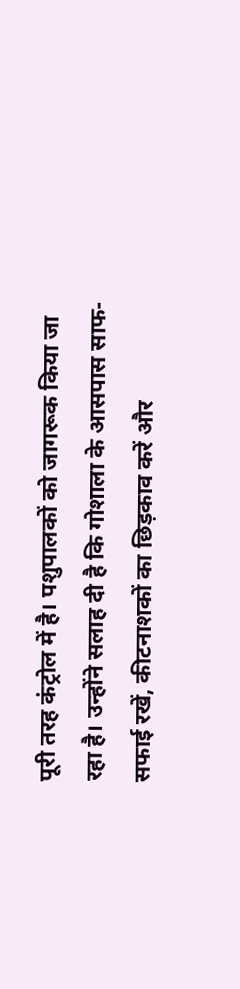पूरी तरह कंट्रोल में है। पशुपालकों को जागरूक किया जा रहा है। उन्होंने सलाह दी है कि गोशाला के आसपास साफ-सफाई रखें, कीटनाशकों का छिड़काव करें और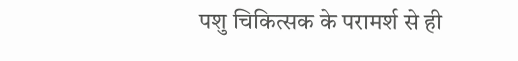पशु चिकित्सक के परामर्श से ही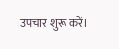उपचार शुरू करें।